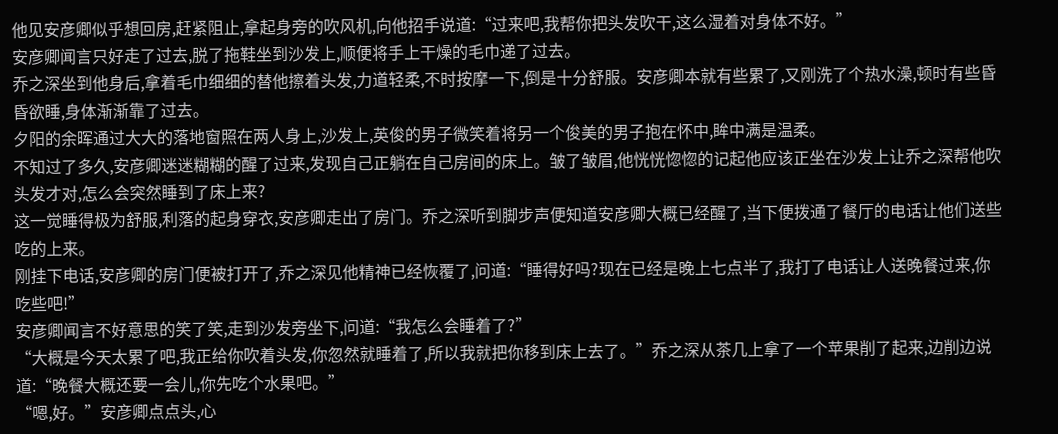他见安彦卿似乎想回房,赶紧阻止,拿起身旁的吹风机,向他招手说道:“过来吧,我帮你把头发吹干,这么湿着对身体不好。”
安彦卿闻言只好走了过去,脱了拖鞋坐到沙发上,顺便将手上干燥的毛巾递了过去。
乔之深坐到他身后,拿着毛巾细细的替他擦着头发,力道轻柔,不时按摩一下,倒是十分舒服。安彦卿本就有些累了,又刚洗了个热水澡,顿时有些昏昏欲睡,身体渐渐靠了过去。
夕阳的余晖通过大大的落地窗照在两人身上,沙发上,英俊的男子微笑着将另一个俊美的男子抱在怀中,眸中满是温柔。
不知过了多久,安彦卿迷迷糊糊的醒了过来,发现自己正躺在自己房间的床上。皱了皱眉,他恍恍惚惚的记起他应该正坐在沙发上让乔之深帮他吹头发才对,怎么会突然睡到了床上来?
这一觉睡得极为舒服,利落的起身穿衣,安彦卿走出了房门。乔之深听到脚步声便知道安彦卿大概已经醒了,当下便拨通了餐厅的电话让他们送些吃的上来。
刚挂下电话,安彦卿的房门便被打开了,乔之深见他精神已经恢覆了,问道:“睡得好吗?现在已经是晚上七点半了,我打了电话让人送晚餐过来,你吃些吧!”
安彦卿闻言不好意思的笑了笑,走到沙发旁坐下,问道:“我怎么会睡着了?”
“大概是今天太累了吧,我正给你吹着头发,你忽然就睡着了,所以我就把你移到床上去了。”乔之深从茶几上拿了一个苹果削了起来,边削边说道:“晚餐大概还要一会儿,你先吃个水果吧。”
“嗯,好。”安彦卿点点头,心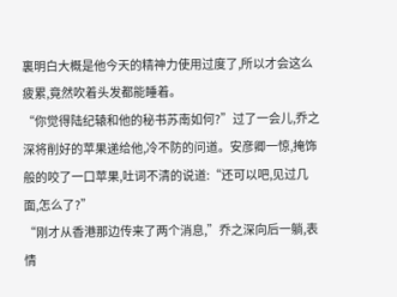裏明白大概是他今天的精神力使用过度了,所以才会这么疲累,竟然吹着头发都能睡着。
“你觉得陆纪辕和他的秘书苏南如何?”过了一会儿,乔之深将削好的苹果递给他,冷不防的问道。安彦卿一惊,掩饰般的咬了一口苹果,吐词不清的说道:“还可以吧,见过几面,怎么了?”
“刚才从香港那边传来了两个消息,”乔之深向后一躺,表情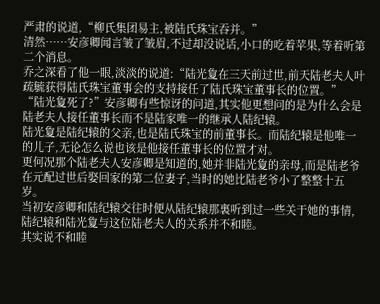严肃的说道,“柳氏集团易主,被陆氏珠宝吞并。”
清然……安彦卿闻言皱了皱眉,不过却没说话,小口的吃着苹果,等着听第二个消息。
乔之深看了他一眼,淡淡的说道:“陆光夐在三天前过世,前天陆老夫人叶疏毓获得陆氏珠宝董事会的支持接任了陆氏珠宝董事长的位置。”
“陆光夐死了?”安彦卿有些惊讶的问道,其实他更想问的是为什么会是陆老夫人接任董事长而不是陆家唯一的继承人陆纪辕。
陆光夐是陆纪辕的父亲,也是陆氏珠宝的前董事长。而陆纪辕是他唯一的儿子,无论怎么说也该是他接任董事长的位置才对。
更何况那个陆老夫人安彦卿是知道的,她并非陆光夐的亲母,而是陆老爷在元配过世后娶回家的第二位妻子,当时的她比陆老爷小了整整十五岁。
当初安彦卿和陆纪辕交往时便从陆纪辕那裏听到过一些关于她的事情,陆纪辕和陆光夐与这位陆老夫人的关系并不和睦。
其实说不和睦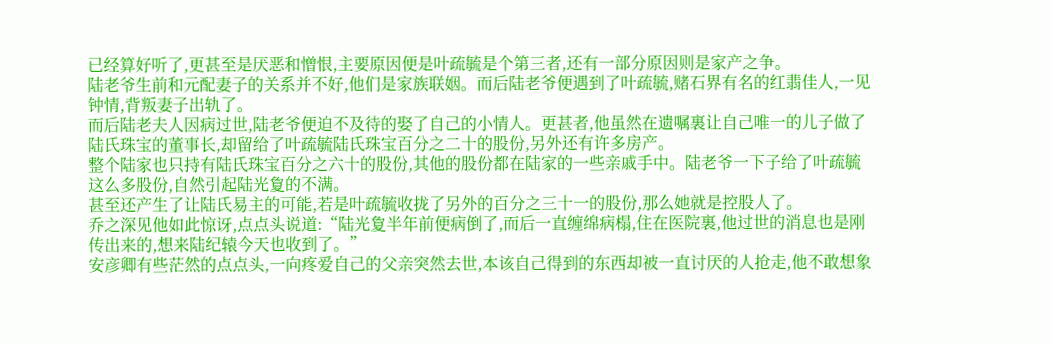已经算好听了,更甚至是厌恶和憎恨,主要原因便是叶疏毓是个第三者,还有一部分原因则是家产之争。
陆老爷生前和元配妻子的关系并不好,他们是家族联姻。而后陆老爷便遇到了叶疏毓,赌石界有名的红翡佳人,一见钟情,背叛妻子出轨了。
而后陆老夫人因病过世,陆老爷便迫不及待的娶了自己的小情人。更甚者,他虽然在遗嘱裏让自己唯一的儿子做了陆氏珠宝的董事长,却留给了叶疏毓陆氏珠宝百分之二十的股份,另外还有许多房产。
整个陆家也只持有陆氏珠宝百分之六十的股份,其他的股份都在陆家的一些亲戚手中。陆老爷一下子给了叶疏毓这么多股份,自然引起陆光夐的不满。
甚至还产生了让陆氏易主的可能,若是叶疏毓收拢了另外的百分之三十一的股份,那么她就是控股人了。
乔之深见他如此惊讶,点点头说道:“陆光夐半年前便病倒了,而后一直缠绵病榻,住在医院裏,他过世的消息也是刚传出来的,想来陆纪辕今天也收到了。”
安彦卿有些茫然的点点头,一向疼爱自己的父亲突然去世,本该自己得到的东西却被一直讨厌的人抢走,他不敢想象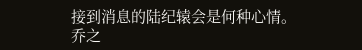接到消息的陆纪辕会是何种心情。
乔之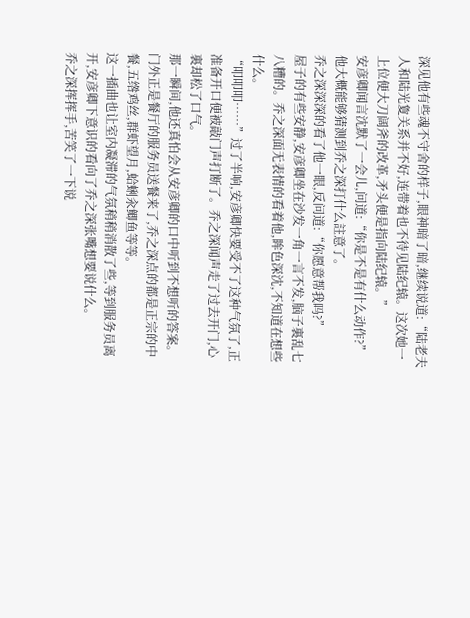深见他有些魂不守舍的样子,眼神暗了暗,继续说道:“陆老夫人和陆光夐关系并不好,连带着也不待见陆纪辕。这次她一上位便大刀阔斧的改革,矛头便是指向陆纪辕。”
安彦卿闻言沈默了一会儿,问道:“你是不是有什么动作?”他大概能够猜测到乔之深打什么註意了。
乔之深深深的看了他一眼,反问道:“你愿意帮我吗?”
屋子的有些安静,安彦卿坐在沙发一角一言不发,脑子裏乱七八糟的。乔之深面无表情的看着他,眸色深沈,不知道在想些什么。
“叩叩叩……”过了半响,安彦卿快要受不了这种气氛了,正准备开口便被敲门声打断了。乔之深闻声走了过去开门,心裏却松了口气。
那一瞬间,他还真怕会从安彦卿的口中听到不想听的答案。
门外正是餐厅的服务员送餐来了,乔之深点的都是正宗的中餐,五绺鸡丝,群虾望月,蛤蜊汆鲫鱼等等。
这一插曲也让室内凝滞的气氛稍稍消散了些,等到服务员离开,安彦卿下意识的看向了乔之深张嘴想要说什么。
乔之深挥挥手,苦笑了一下说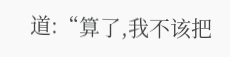道:“算了,我不该把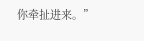你牵扯进来。”